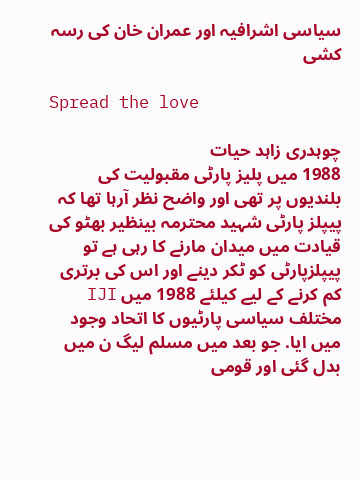سیاسی اشرافیہ اور عمران خان کی رسہ کشی

Spread the love

چوہدری زاہد حیات
1988 میں پلیز پارٹی مقبولیت کی بلندیوں پر تھی اور واضح نظر آرہا تھا کہ پیپلز پارٹی شہید محترمہ بینظیر بھٹو کی قیادت میں میدان مارنے کا رہی ہے تو
پیپلزپارٹی کو ٹکر دینے اور اس کی برتری کم کرنے کے لیے کیلئے 1988 میں IJI مختلف سیاسی پارٹیوں کا اتحاد وجود میں ایا. جو بعد میں مسلم لیگ ن میں بدل گئی اور قومی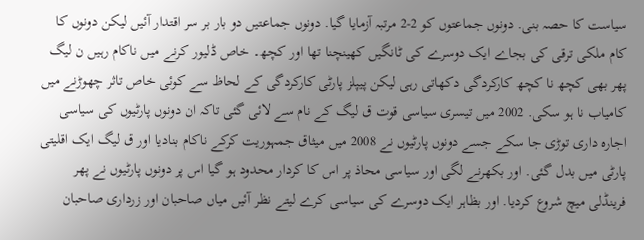سیاست کا حصہ بنی. دونوں جماعتوں کو 2-2 مرتبہ آزمایا گیا. دونوں جماعتیں دو بار بر سر اقتدار آئیں لیکن دونوں کا کام ملکی ترقی کی بجاے ایک دوسرے کی ٹانگیں کھینچنا تھا اور کچھ۔ خاص ڈلیور کرنے میں ناکام رہیں ن لیگ پھر بھی کچھ نا کچھ کارکردگی دکھاتی رہی لیکن پیپلز پارٹی کارکردگی کے لحاظ سے کوئی خاص تاثر چھوڑنے میں کامیاب نا ہو سکی. 2002 میں تیسری سیاسی قوت ق لیگ کے نام سے لائی گئی تاکہ ان دونوں پارٹیوں کی سیاسی اجارہ داری توڑی جا سکے جسے دونوں پارٹیوں نے 2008 میں میثاق جمہوریت کرکے ناکام بنادیا اور ق لیگ ایک اقلیتی پارٹی میں بدل گئی. اور بکھرنے لگی اور سیاسی محاذ پر اس کا کردار محدود ہو گیا اس پر دونوں پارٹیوں نے پھر فرینڈلی میچ شروع کردیا. اور بظاہر ایک دوسرے کی سیاسی کرے لیتے نظر آئیں میاں صاحبان اور زرداری صاحبان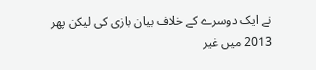نے ایک دوسرے کے خلاف بیان بازی کی لیکن پھر 2013 میں غیر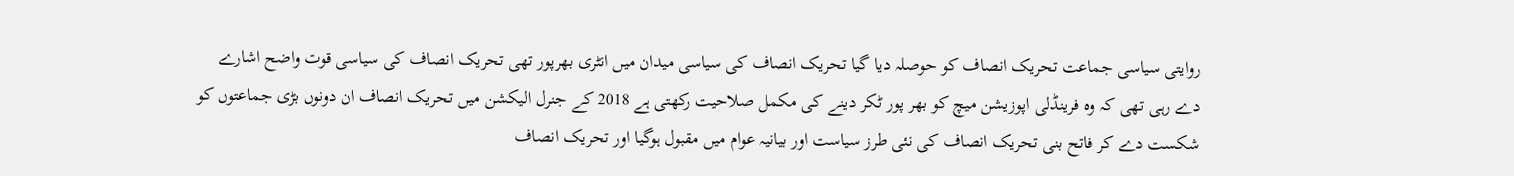روایتی سیاسی جماعت تحریک انصاف کو حوصلہ دیا گیا تحریک انصاف کی سیاسی میدان میں انٹری بھرپور تھی تحریک انصاف کی سیاسی قوت واضح اشارے دے رہی تھی کہ وہ فرینڈلی اپوزیشن میچ کو بھر پور ٹکر دینے کی مکمل صلاحیت رکھتی ہے 2018 کے جنرل الیکشن میں تحریک انصاف ان دونوں بڑی جماعتوں کو شکست دے کر فاتح بنی تحریک انصاف کی نئی طرز سیاست اور بیانیہ عوام میں مقبول ہوگیا اور تحریک انصاف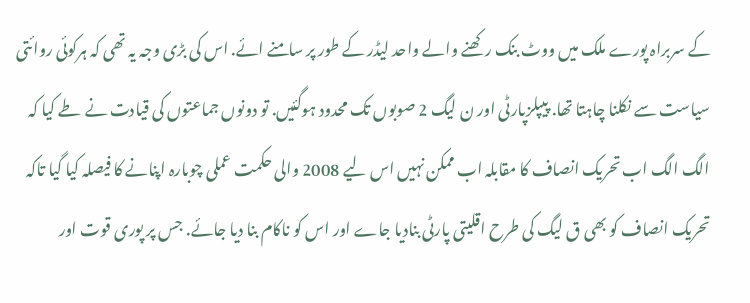کے سربراہ پورے ملک میں ووٹ بنک رکھنے والے واحد لیڈر کے طور پر سامنے ائے. اس کی بڑی وجہ یہ تھی کہ ہرکوئی روائتی سیاست سے نکلنا چاہتا تھا. پیپلزپارٹی اور ن لیگ 2 صوبوں تک محدود ہوگئیں. تو دونوں جماعتوں کی قیادت نے طے کیا کہ الگ الگ اب تحریک انصاف کا مقابلہ اب ممکن نہیں اس لیے 2008 والی حکمت عملی چوبارہ اپنانے کا فیصلہ کیا گیا تاکہ تحریک انصاف کو بھی ق لیگ کی طرح اقلیتی پارٹی بنادیا جاے اور اس کو ناکام بنا دیا جائے. جس پر پوری قوت اور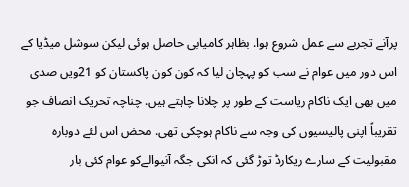پرآنے تجربے سے عمل شروع ہوا. بظاہر کامیابی حاصل ہوئی لیکن سوشل میڈیا کے اس دور میں عوام نے سب کو پہچان لیا کہ کون کون پاکستان کو 21ویں صدی میں بھی ایک ناکام ریاست کے طور پر چلانا چاہتے ہیں. چناچہ تحریک انصاف جو تقریباً اپنی پالیسیوں کی وجہ سے ناکام ہوچکی تھی. محض اس لئے دوبارہ مقبولیت کے سارے ریکارڈ توڑ گئی کہ انکی جگہ آنیوالےکو عوام کئی بار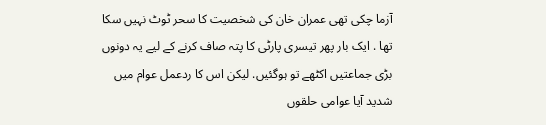آزما چکی تھی عمران خان کی شخصیت کا سحر ٹوٹ نہیں سکا تھا . ایک بار پھر تیسری پارٹی کا پتہ صاف کرنے کے لیے یہ دونوں بڑی جماعتیں اکٹھے تو ہوگئیں. لیکن اس کا ردعمل عوام میں شدید آیا عوامی حلقوں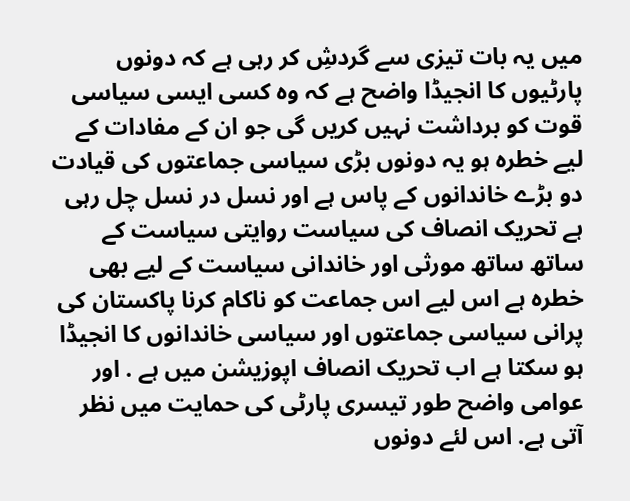میں یہ بات تیزی سے گردشِ کر رہی ہے کہ دونوں پارٹیوں کا انجیڈا واضح ہے کہ وہ کسی ایسی سیاسی قوت کو برداشت نہیں کریں گی جو ان کے مفادات کے لیے خطرہ ہو یہ دونوں بڑی سیاسی جماعتوں کی قیادت دو بڑے خاندانوں کے پاس ہے اور نسل در نسل چل رہی ہے تحریک انصاف کی سیاست روایتی سیاست کے ساتھ ساتھ مورثی اور خاندانی سیاست کے لیے بھی خطرہ ہے اس لیے اس جماعت کو ناکام کرنا پاکستان کی پرانی سیاسی جماعتوں اور سیاسی خاندانوں کا انجیڈا ہو سکتا ہے اب تحریک انصاف اپوزیشن میں ہے . اور عوامی واضح طور تیسری پارٹی کی حمایت میں نظر آتی ہے. اس لئے دونوں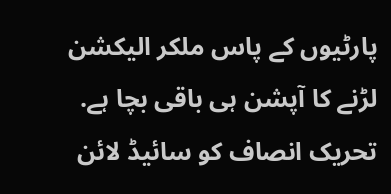پارٹیوں کے پاس ملکر الیکشن لڑنے کا آپشن ہی باقی بچا ہے. تحریک انصاف کو سائیڈ لائن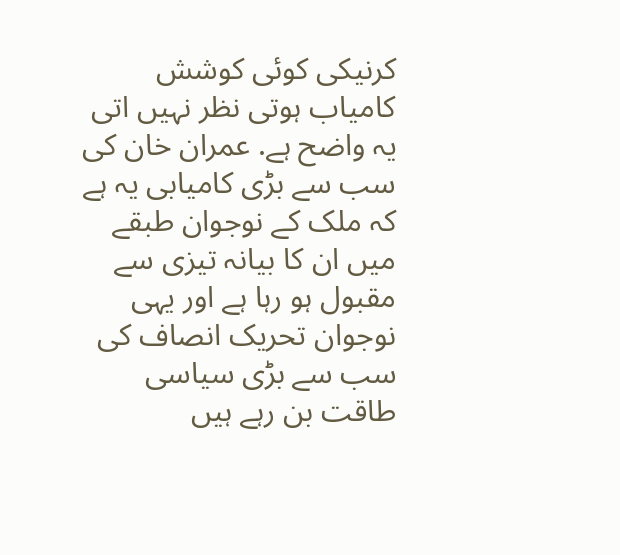کرنیکی کوئی کوشش کامیاب ہوتی نظر نہیں اتی یہ واضح ہے. عمران خان کی سب سے بڑی کامیابی یہ ہے کہ ملک کے نوجوان طبقے میں ان کا بیانہ تیزی سے مقبول ہو رہا ہے اور یہی نوجوان تحریک انصاف کی سب سے بڑی سیاسی طاقت بن رہے ہیں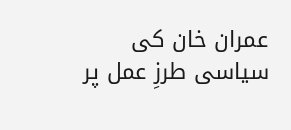عمران خان کی سیاسی طرزِ عمل پر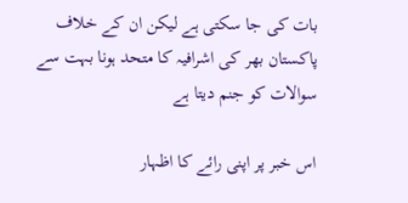بات کی جا سکتی ہے لیکن ان کے خلاف پاکستان بھر کی اشرافیہ کا متحد ہونا بہت سے سوالات کو جنم دیتا ہے

اس خبر پر اپنی رائے کا اظہار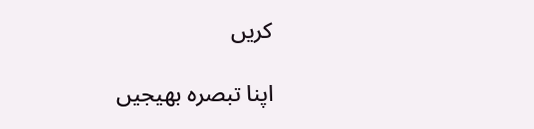کریں

اپنا تبصرہ بھیجیں